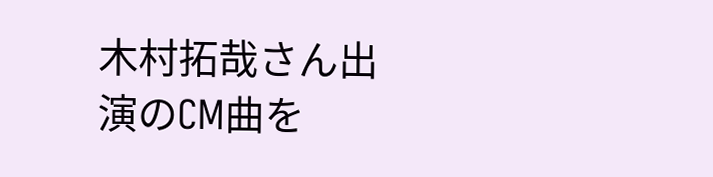木村拓哉さん出演のCM曲を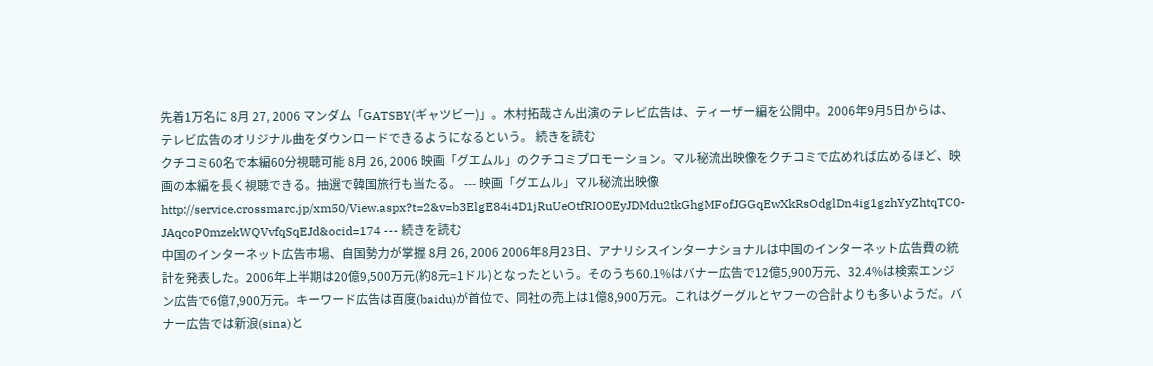先着1万名に 8月 27, 2006 マンダム「GATSBY(ギャツビー)」。木村拓哉さん出演のテレビ広告は、ティーザー編を公開中。2006年9月5日からは、テレビ広告のオリジナル曲をダウンロードできるようになるという。 続きを読む
クチコミ60名で本編60分視聴可能 8月 26, 2006 映画「グエムル」のクチコミプロモーション。マル秘流出映像をクチコミで広めれば広めるほど、映画の本編を長く視聴できる。抽選で韓国旅行も当たる。 --- 映画「グエムル」マル秘流出映像 http://service.crossmarc.jp/xm50/View.aspx?t=2&v=b3ElgE84i4D1jRuUeOtfRIO0EyJDMdu2tkGhgMFofJGGqEwXkRsOdglDn4ig1gzhYyZhtqTC0-JAqcoP0mzekWQVvfqSqEJd&ocid=174 --- 続きを読む
中国のインターネット広告市場、自国勢力が掌握 8月 26, 2006 2006年8月23日、アナリシスインターナショナルは中国のインターネット広告費の統計を発表した。2006年上半期は20億9,500万元(約8元=1ドル)となったという。そのうち60.1%はバナー広告で12億5,900万元、32.4%は検索エンジン広告で6億7,900万元。キーワード広告は百度(baidu)が首位で、同社の売上は1億8,900万元。これはグーグルとヤフーの合計よりも多いようだ。バナー広告では新浪(sina)と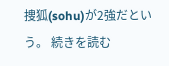捜狐(sohu)が2強だという。 続きを読む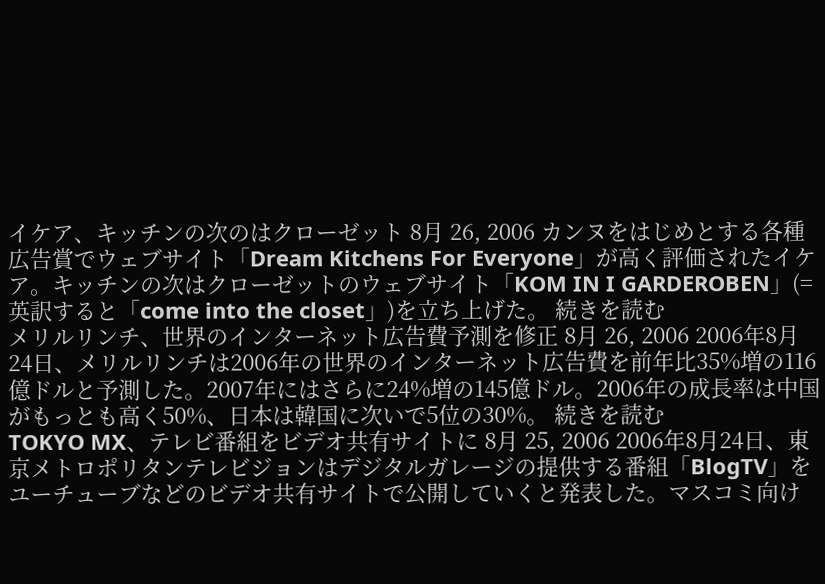イケア、キッチンの次のはクローゼット 8月 26, 2006 カンヌをはじめとする各種広告賞でウェブサイト「Dream Kitchens For Everyone」が高く評価されたイケア。キッチンの次はクローゼットのウェブサイト「KOM IN I GARDEROBEN」(=英訳すると「come into the closet」)を立ち上げた。 続きを読む
メリルリンチ、世界のインターネット広告費予測を修正 8月 26, 2006 2006年8月24日、メリルリンチは2006年の世界のインターネット広告費を前年比35%増の116億ドルと予測した。2007年にはさらに24%増の145億ドル。2006年の成長率は中国がもっとも高く50%、日本は韓国に次いで5位の30%。 続きを読む
TOKYO MX、テレビ番組をビデオ共有サイトに 8月 25, 2006 2006年8月24日、東京メトロポリタンテレビジョンはデジタルガレージの提供する番組「BlogTV」をユーチューブなどのビデオ共有サイトで公開していくと発表した。マスコミ向け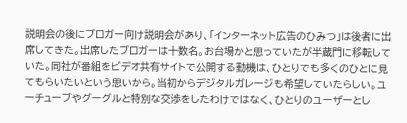説明会の後にブロガー向け説明会があり、「インターネット広告のひみつ」は後者に出席してきた。出席したブロガーは十数名。お台場かと思っていたが半蔵門に移転していた。同社が番組をビデオ共有サイトで公開する動機は、ひとりでも多くのひとに見てもらいたいという思いから。当初からデジタルガレージも希望していたらしい。ユーチューブやグーグルと特別な交渉をしたわけではなく、ひとりのユーザーとし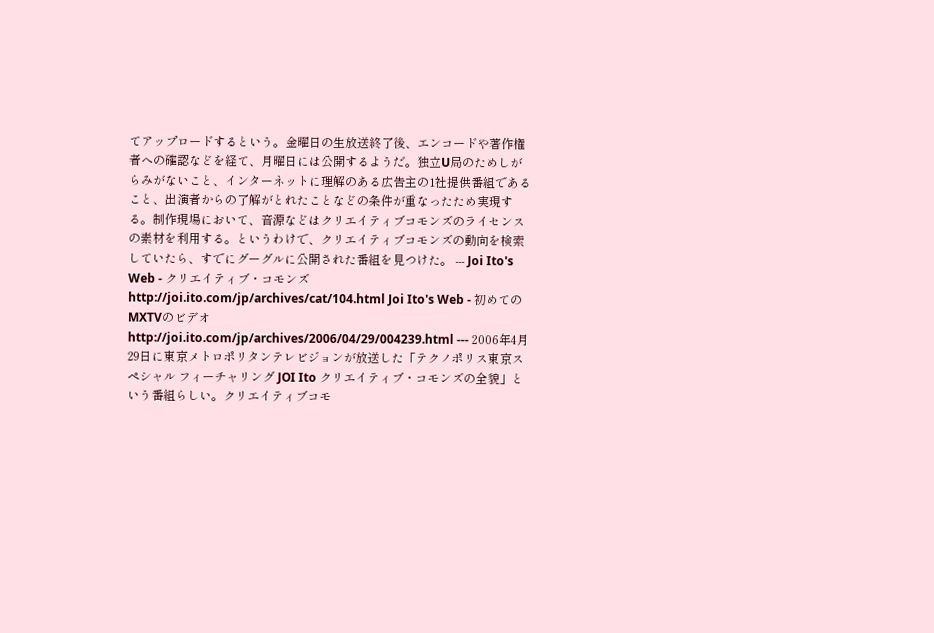てアップロードするという。金曜日の生放送終了後、エンコードや著作権者への確認などを経て、月曜日には公開するようだ。独立U局のためしがらみがないこと、インターネットに理解のある広告主の1社提供番組であること、出演者からの了解がとれたことなどの条件が重なったため実現する。制作現場において、音源などはクリエイティブコモンズのライセンスの素材を利用する。というわけで、クリエイティブコモンズの動向を検索していたら、すでにグーグルに公開された番組を見つけた。 --- Joi Ito's Web - クリエイティブ・コモンズ http://joi.ito.com/jp/archives/cat/104.html Joi Ito's Web - 初めてのMXTVのビデオ http://joi.ito.com/jp/archives/2006/04/29/004239.html --- 2006年4月29日に東京メトロポリタンテレビジョンが放送した「テクノポリス東京スペシャル フィーチャリング JOI Ito クリエイティブ・コモンズの全貌」という番組らしい。クリエイティブコモ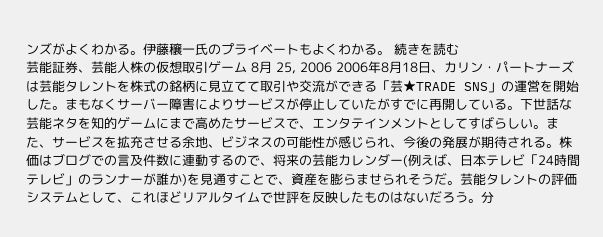ンズがよくわかる。伊藤穰一氏のプライベートもよくわかる。 続きを読む
芸能証券、芸能人株の仮想取引ゲーム 8月 25, 2006 2006年8月18日、カリン・パートナーズは芸能タレントを株式の銘柄に見立てて取引や交流ができる「芸★TRADE SNS」の運営を開始した。まもなくサーバー障害によりサービスが停止していたがすでに再開している。下世話な芸能ネタを知的ゲームにまで高めたサービスで、エンタテインメントとしてすばらしい。また、サービスを拡充させる余地、ビジネスの可能性が感じられ、今後の発展が期待される。株価はブログでの言及件数に連動するので、将来の芸能カレンダー(例えば、日本テレビ「24時間テレビ」のランナーが誰か)を見通すことで、資産を膨らませられそうだ。芸能タレントの評価システムとして、これほどリアルタイムで世評を反映したものはないだろう。分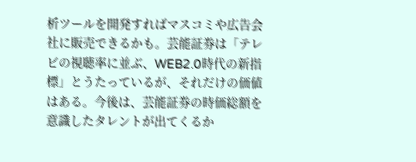析ツールを開発すればマスコミや広告会社に販売できるかも。芸能証券は「テレビの視聴率に並ぶ、WEB2.0時代の新指標」とうたっているが、それだけの価値はある。今後は、芸能証券の時価総額を意識したタレントが出てくるか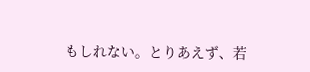もしれない。とりあえず、若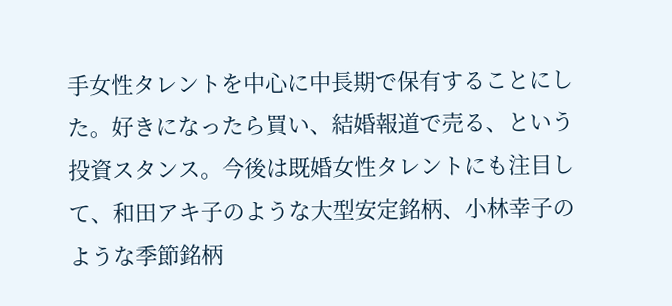手女性タレントを中心に中長期で保有することにした。好きになったら買い、結婚報道で売る、という投資スタンス。今後は既婚女性タレントにも注目して、和田アキ子のような大型安定銘柄、小林幸子のような季節銘柄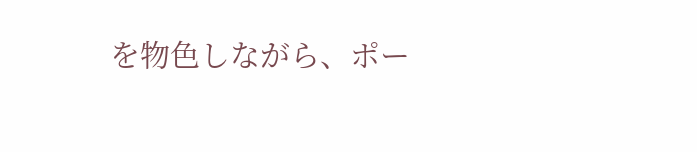を物色しながら、ポー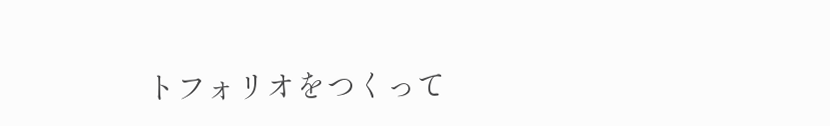トフォリオをつくって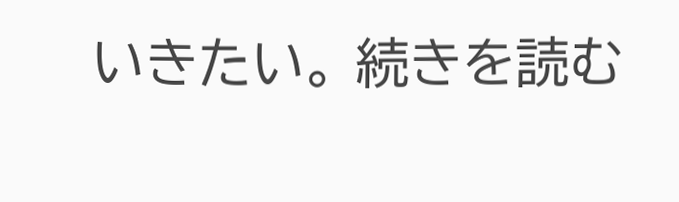いきたい。 続きを読む